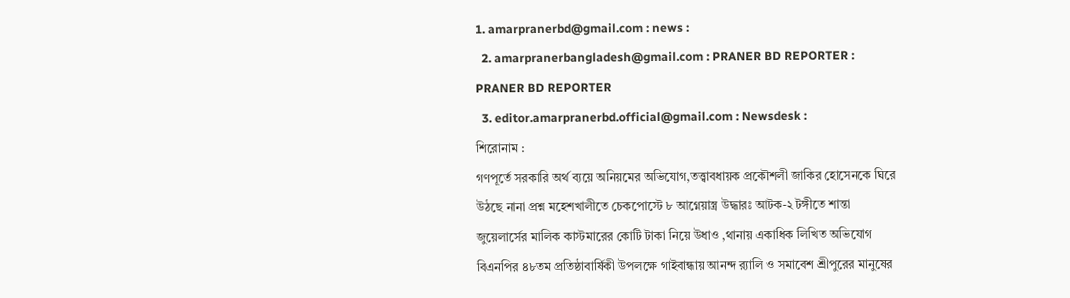1. amarpranerbd@gmail.com : news :
  2. amarpranerbangladesh@gmail.com : PRANER BD REPORTER : PRANER BD REPORTER
  3. editor.amarpranerbd.official@gmail.com : Newsdesk :
শিরোনাম :
গণপূর্তে সরকারি অর্থ ব্যয়ে অনিয়মের অভিযোগ,তত্ত্বাবধায়ক প্রকৌশলী জাকির হোসেনকে ঘিরে উঠছে নানা প্রশ্ন মহেশখালীতে চেকপোস্টে ৮ আগ্নেয়াস্ত্র উদ্ধারঃ আটক-২ টঙ্গীতে শান্তা জুয়েলার্সের মালিক কাস্টমারের কোটি টাকা নিয়ে উধাও ,থানায় একাধিক লিখিত অভিযোগ বিএনপির ৪৮তম প্রতিষ্ঠাবার্ষিকী উপলক্ষে গাইবান্ধায় আনন্দ র‍্যালি ও সমাবেশ শ্রীপুরের মানুষের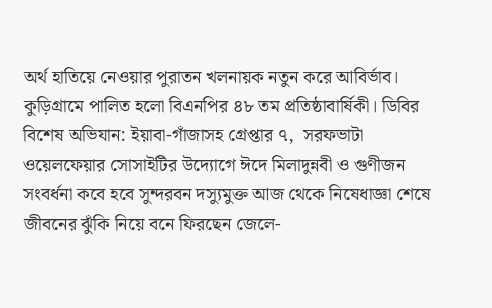অর্থ হাতিয়ে নেওয়ার পুরাতন খলনায়ক নতুন করে আবির্ভাব। কুড়িগ্রামে পালিত হলো বিএনপির ৪৮ তম প্রতিষ্ঠাবার্ষিকী। ডিবির বিশেষ অভিযান: ইয়াবা-গাঁজাসহ গ্রেপ্তার ৭,  সরফভাটা ওয়েলফেয়ার সোসাইটির উদ্যোগে ঈদে মিলাদুন্নবী ও গুণীজন সংবর্ধনা কবে হবে সুন্দরবন দস্যুমুক্ত আজ থেকে নিষেধাজ্ঞা শেষে জীবনের ঝুঁকি নিয়ে বনে ফিরছেন জেলে-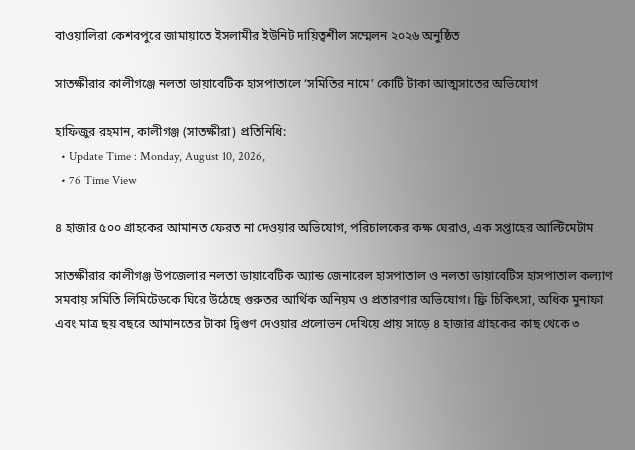বাওয়ালিরা কেশবপুরে জামায়াতে ইসলামীর ইউনিট দায়িত্বশীল সম্মেলন ২০২৬ অনুষ্ঠিত

সাতক্ষীরার কালীগঞ্জে নলতা ডায়াবেটিক হাসপাতালে ‘সমিতির নামে’ কোটি টাকা আত্মসাতের অভিযোগ

হাফিজুর রহমান, কালীগঞ্জ (সাতক্ষীরা) প্রতিনিধি:
  • Update Time : Monday, August 10, 2026,
  • 76 Time View

৪ হাজার ৫০০ গ্রাহকের আমানত ফেরত না দেওয়ার অভিযোগ, পরিচালকের কক্ষ ঘেরাও, এক সপ্তাহের আল্টিমেটাম

সাতক্ষীরার কালীগঞ্জ উপজেলার নলতা ডায়াবেটিক অ্যান্ড জেনারেল হাসপাতাল ও নলতা ডায়াবেটিস হাসপাতাল কল্যাণ সমবায় সমিতি লিমিটেডকে ঘিরে উঠেছে গুরুতর আর্থিক অনিয়ম ও প্রতারণার অভিযোগ। ফ্রি চিকিৎসা, অধিক মুনাফা এবং মাত্র ছয় বছরে আমানতের টাকা দ্বিগুণ দেওয়ার প্রলোভন দেখিয়ে প্রায় সাড়ে ৪ হাজার গ্রাহকের কাছ থেকে ৩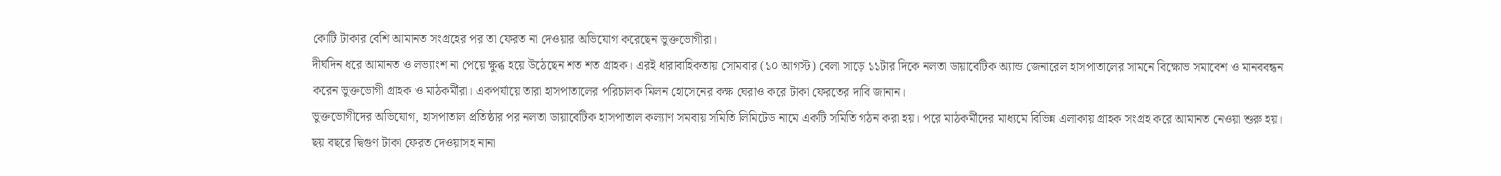কোটি টাকার বেশি আমানত সংগ্রহের পর তা ফেরত না দেওয়ার অভিযোগ করেছেন ভুক্তভোগীরা।
দীর্ঘদিন ধরে আমানত ও লভ্যাংশ না পেয়ে ক্ষুব্ধ হয়ে উঠেছেন শত শত গ্রাহক। এরই ধারাবাহিকতায় সোমবার (১০ আগস্ট) বেলা সাড়ে ১১টার দিকে নলতা ডায়াবেটিক অ্যান্ড জেনারেল হাসপাতালের সামনে বিক্ষোভ সমাবেশ ও মানববন্ধন করেন ভুক্তভোগী গ্রাহক ও মাঠকর্মীরা। একপর্যায়ে তারা হাসপাতালের পরিচালক মিলন হোসেনের কক্ষ ঘেরাও করে টাকা ফেরতের দাবি জানান।
ভুক্তভোগীদের অভিযোগ, হাসপাতাল প্রতিষ্ঠার পর নলতা ডায়াবেটিক হাসপাতাল কল্যাণ সমবায় সমিতি লিমিটেড নামে একটি সমিতি গঠন করা হয়। পরে মাঠকর্মীদের মাধ্যমে বিভিন্ন এলাকায় গ্রাহক সংগ্রহ করে আমানত নেওয়া শুরু হয়। ছয় বছরে দ্বিগুণ টাকা ফেরত দেওয়াসহ নানা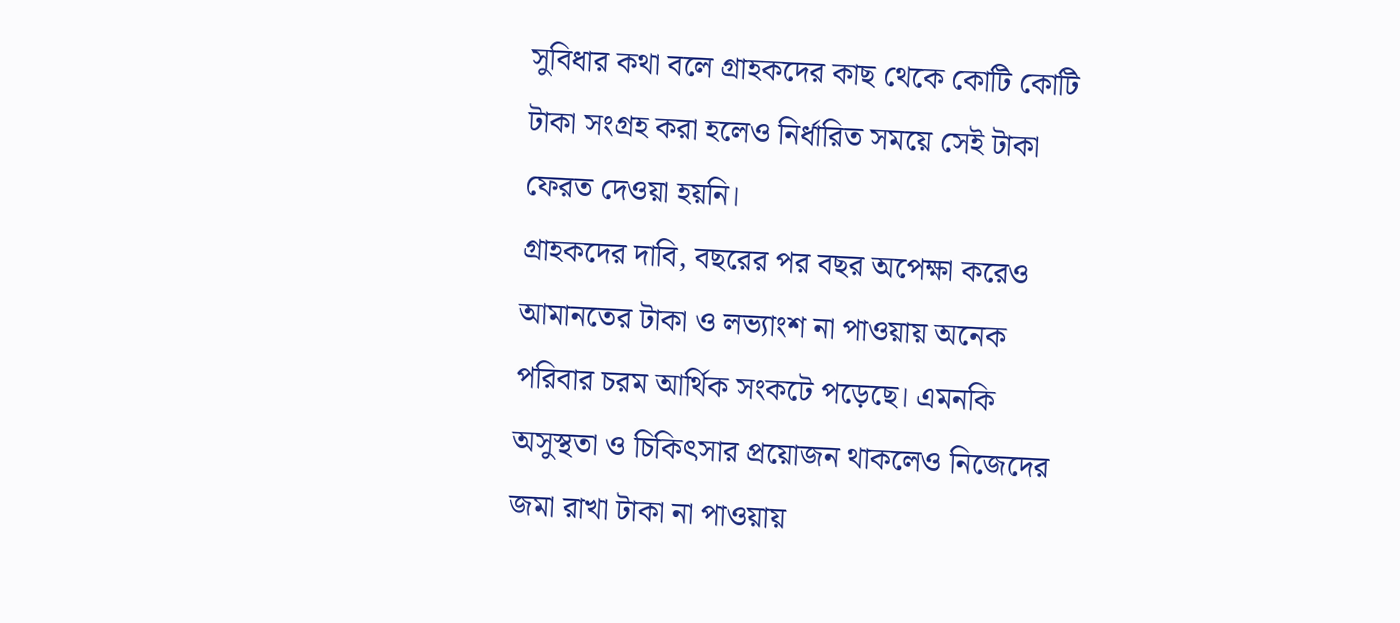সুবিধার কথা বলে গ্রাহকদের কাছ থেকে কোটি কোটি টাকা সংগ্রহ করা হলেও নির্ধারিত সময়ে সেই টাকা ফেরত দেওয়া হয়নি।
গ্রাহকদের দাবি, বছরের পর বছর অপেক্ষা করেও আমানতের টাকা ও লভ্যাংশ না পাওয়ায় অনেক পরিবার চরম আর্থিক সংকটে পড়েছে। এমনকি অসুস্থতা ও চিকিৎসার প্রয়োজন থাকলেও নিজেদের জমা রাখা টাকা না পাওয়ায়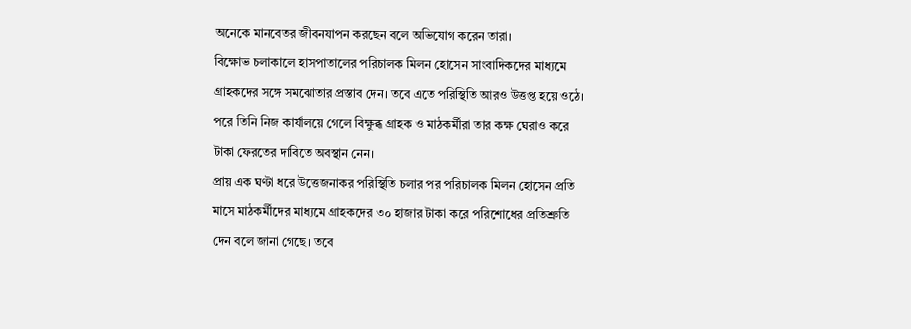অনেকে মানবেতর জীবনযাপন করছেন বলে অভিযোগ করেন তারা।
বিক্ষোভ চলাকালে হাসপাতালের পরিচালক মিলন হোসেন সাংবাদিকদের মাধ্যমে গ্রাহকদের সঙ্গে সমঝোতার প্রস্তাব দেন। তবে এতে পরিস্থিতি আরও উত্তপ্ত হয়ে ওঠে। পরে তিনি নিজ কার্যালয়ে গেলে বিক্ষুব্ধ গ্রাহক ও মাঠকর্মীরা তার কক্ষ ঘেরাও করে টাকা ফেরতের দাবিতে অবস্থান নেন।
প্রায় এক ঘণ্টা ধরে উত্তেজনাকর পরিস্থিতি চলার পর পরিচালক মিলন হোসেন প্রতি মাসে মাঠকর্মীদের মাধ্যমে গ্রাহকদের ৩০ হাজার টাকা করে পরিশোধের প্রতিশ্রুতি দেন বলে জানা গেছে। তবে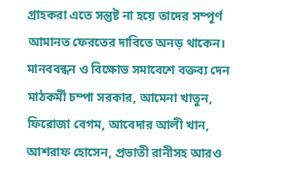গ্রাহকরা এতে সন্তুষ্ট না হয়ে তাদের সম্পূর্ণ আমানত ফেরতের দাবিতে অনড় থাকেন।
মানববন্ধন ও বিক্ষোভ সমাবেশে বক্তব্য দেন মাঠকর্মী চম্পা সরকার, আমেনা খাতুন, ফিরোজা বেগম, আবেদার আলী খান, আশরাফ হোসেন, প্রভাতী রানীসহ আরও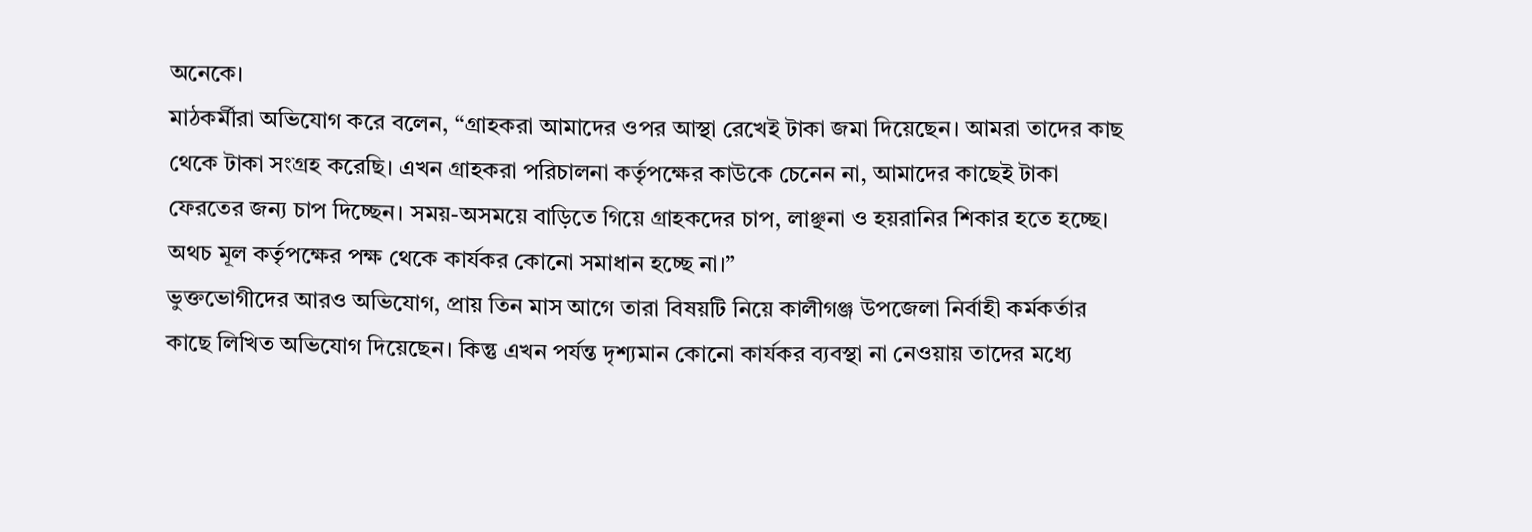অনেকে।
মাঠকর্মীরা অভিযোগ করে বলেন, “গ্রাহকরা আমাদের ওপর আস্থা রেখেই টাকা জমা দিয়েছেন। আমরা তাদের কাছ থেকে টাকা সংগ্রহ করেছি। এখন গ্রাহকরা পরিচালনা কর্তৃপক্ষের কাউকে চেনেন না, আমাদের কাছেই টাকা ফেরতের জন্য চাপ দিচ্ছেন। সময়-অসময়ে বাড়িতে গিয়ে গ্রাহকদের চাপ, লাঞ্ছনা ও হয়রানির শিকার হতে হচ্ছে। অথচ মূল কর্তৃপক্ষের পক্ষ থেকে কার্যকর কোনো সমাধান হচ্ছে না।”
ভুক্তভোগীদের আরও অভিযোগ, প্রায় তিন মাস আগে তারা বিষয়টি নিয়ে কালীগঞ্জ উপজেলা নির্বাহী কর্মকর্তার কাছে লিখিত অভিযোগ দিয়েছেন। কিন্তু এখন পর্যন্ত দৃশ্যমান কোনো কার্যকর ব্যবস্থা না নেওয়ায় তাদের মধ্যে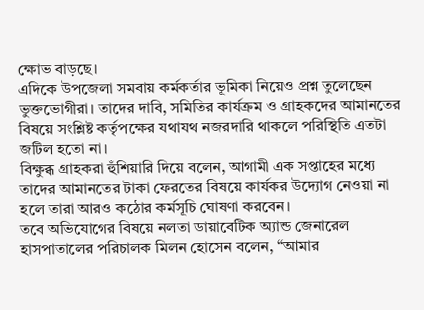ক্ষোভ বাড়ছে।
এদিকে উপজেলা সমবায় কর্মকর্তার ভূমিকা নিয়েও প্রশ্ন তুলেছেন ভুক্তভোগীরা। তাদের দাবি, সমিতির কার্যক্রম ও গ্রাহকদের আমানতের বিষয়ে সংশ্লিষ্ট কর্তৃপক্ষের যথাযথ নজরদারি থাকলে পরিস্থিতি এতটা জটিল হতো না।
বিক্ষুব্ধ গ্রাহকরা হুঁশিয়ারি দিয়ে বলেন, আগামী এক সপ্তাহের মধ্যে তাদের আমানতের টাকা ফেরতের বিষয়ে কার্যকর উদ্যোগ নেওয়া না হলে তারা আরও কঠোর কর্মসূচি ঘোষণা করবেন।
তবে অভিযোগের বিষয়ে নলতা ডায়াবেটিক অ্যান্ড জেনারেল হাসপাতালের পরিচালক মিলন হোসেন বলেন, “আমার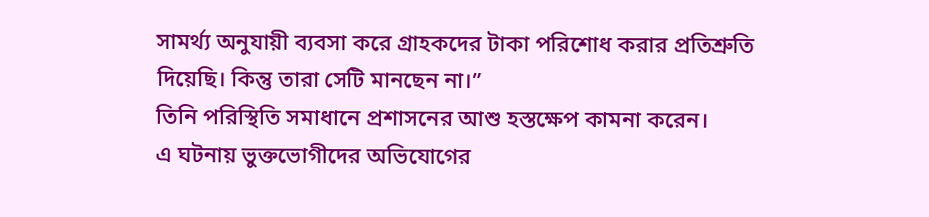সামর্থ্য অনুযায়ী ব্যবসা করে গ্রাহকদের টাকা পরিশোধ করার প্রতিশ্রুতি দিয়েছি। কিন্তু তারা সেটি মানছেন না।”
তিনি পরিস্থিতি সমাধানে প্রশাসনের আশু হস্তক্ষেপ কামনা করেন।
এ ঘটনায় ভুক্তভোগীদের অভিযোগের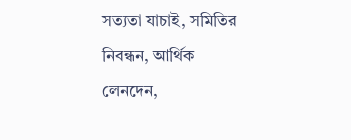সত্যতা যাচাই, সমিতির নিবন্ধন, আর্থিক লেনদেন,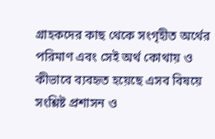গ্রাহকদের কাছ থেকে সংগৃহীত অর্থের পরিমাণ এবং সেই অর্থ কোথায় ও কীভাবে ব্যবহৃত হয়েছে এসব বিষয়ে সংশ্লিষ্ট প্রশাসন ও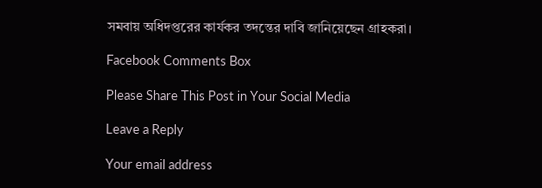সমবায় অধিদপ্তরের কার্যকর তদন্তের দাবি জানিয়েছেন গ্রাহকরা।

Facebook Comments Box

Please Share This Post in Your Social Media

Leave a Reply

Your email address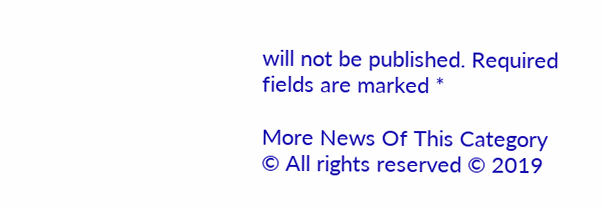will not be published. Required fields are marked *

More News Of This Category
© All rights reserved © 2019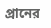প্রানের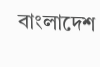বাংলাদেশ